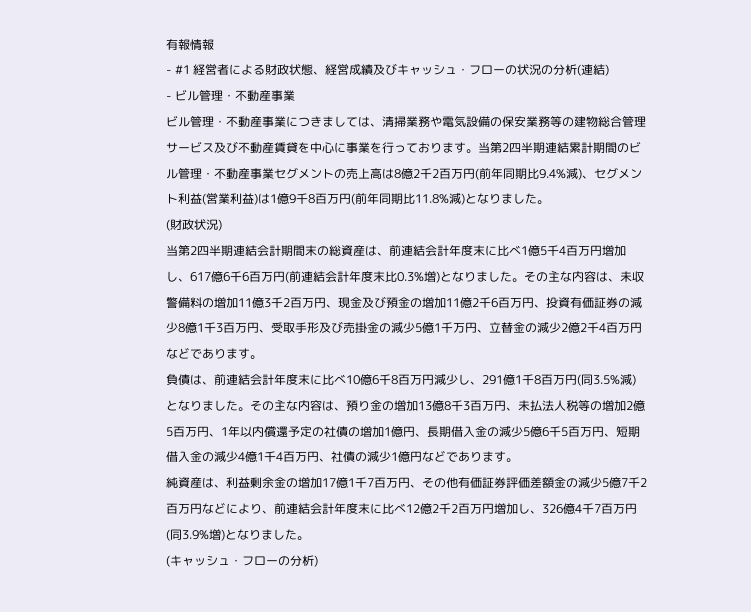有報情報
- #1 経営者による財政状態、経営成績及びキャッシュ・フローの状況の分析(連結)
- ビル管理・不動産事業
ビル管理・不動産事業につきましては、清掃業務や電気設備の保安業務等の建物総合管理サービス及び不動産賃貸を中心に事業を行っております。当第2四半期連結累計期間のビル管理・不動産事業セグメントの売上高は8億2千2百万円(前年同期比9.4%減)、セグメント利益(営業利益)は1億9千8百万円(前年同期比11.8%減)となりました。
(財政状況)
当第2四半期連結会計期間末の総資産は、前連結会計年度末に比べ1億5千4百万円増加し、617億6千6百万円(前連結会計年度末比0.3%増)となりました。その主な内容は、未収警備料の増加11億3千2百万円、現金及び預金の増加11億2千6百万円、投資有価証券の減少8億1千3百万円、受取手形及び売掛金の減少5億1千万円、立替金の減少2億2千4百万円などであります。
負債は、前連結会計年度末に比べ10億6千8百万円減少し、291億1千8百万円(同3.5%減)となりました。その主な内容は、預り金の増加13億8千3百万円、未払法人税等の増加2億5百万円、1年以内償還予定の社債の増加1億円、長期借入金の減少5億6千5百万円、短期借入金の減少4億1千4百万円、社債の減少1億円などであります。
純資産は、利益剰余金の増加17億1千7百万円、その他有価証券評価差額金の減少5億7千2百万円などにより、前連結会計年度末に比べ12億2千2百万円増加し、326億4千7百万円(同3.9%増)となりました。
(キャッシュ・フローの分析)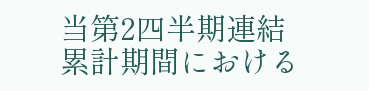当第2四半期連結累計期間における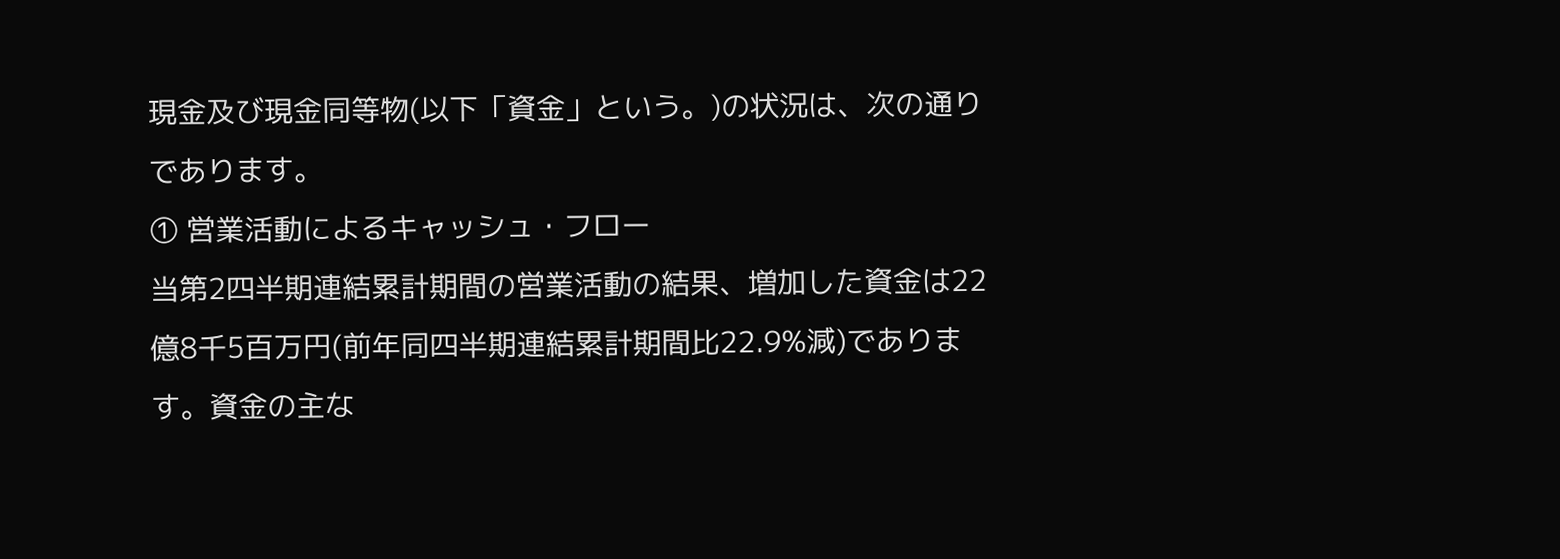現金及び現金同等物(以下「資金」という。)の状況は、次の通りであります。
① 営業活動によるキャッシュ・フロー
当第2四半期連結累計期間の営業活動の結果、増加した資金は22億8千5百万円(前年同四半期連結累計期間比22.9%減)であります。資金の主な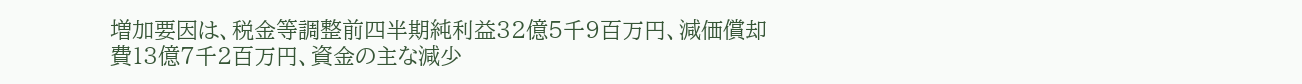増加要因は、税金等調整前四半期純利益32億5千9百万円、減価償却費13億7千2百万円、資金の主な減少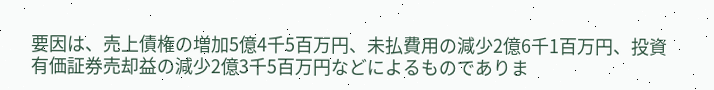要因は、売上債権の増加5億4千5百万円、未払費用の減少2億6千1百万円、投資有価証券売却益の減少2億3千5百万円などによるものでありま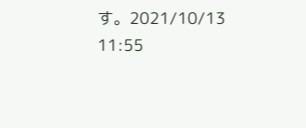す。2021/10/13 11:55